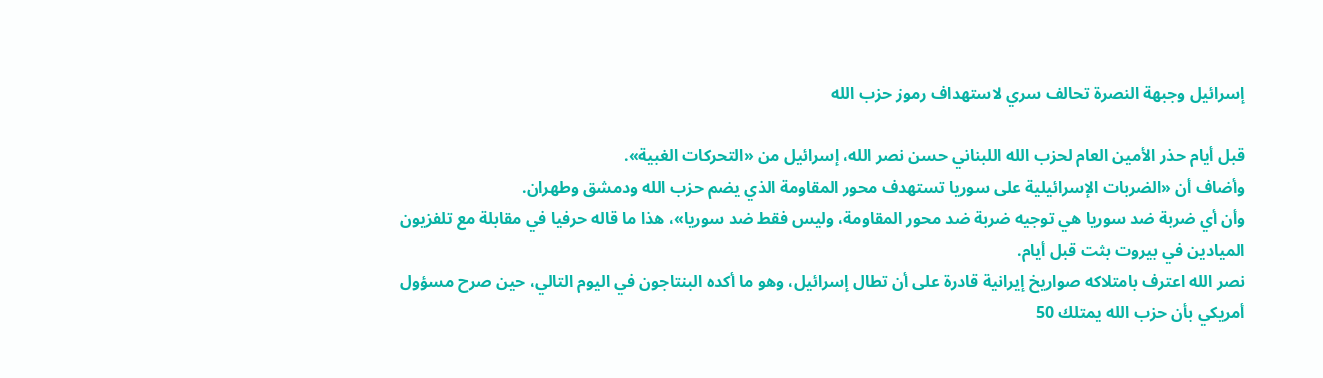إسرائيل وجبهة النصرة تحالف سري لاستهداف رموز حزب الله

قبل أيام حذر الأمين العام لحزب الله اللبناني حسن نصر الله، إسرائيل من «التحركات الغبية».
وأضاف أن «الضربات الإسرائيلية على سوريا تستهدف محور المقاومة الذي يضم حزب الله ودمشق وطهران.
وأن أي ضربة ضد سوريا هي توجيه ضربة ضد محور المقاومة، وليس فقط ضد سوريا»، هذا ما قاله حرفيا في مقابلة مع تلفزيون الميادين في بيروت بثت قبل أيام.
نصر الله اعترف بامتلاكه صواريخ إيرانية قادرة على أن تطال إسرائيل، وهو ما أكده البنتاجون في اليوم التالي، حين صرح مسؤول أمريكي بأن حزب الله يمتلك 50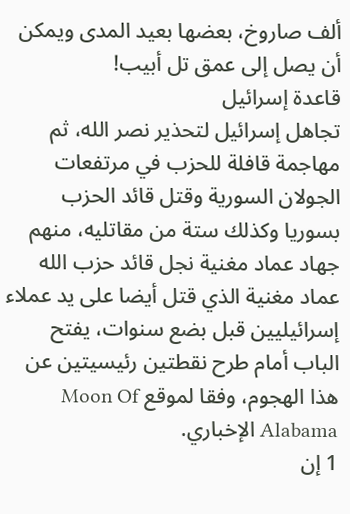ألف صاروخ، بعضها بعيد المدى ويمكن أن يصل إلى عمق تل أبيب!
قاعدة إسرائيل
تجاهل إسرائيل لتحذير نصر الله، ثم مهاجمة قافلة للحزب في مرتفعات الجولان السورية وقتل قائد الحزب بسوريا وكذلك ستة من مقاتليه، منهم جهاد عماد مغنية نجل قائد حزب الله عماد مغنية الذي قتل أيضا على يد عملاء إسرائيليين قبل بضع سنوات، يفتح الباب أمام طرح نقطتين رئيسيتين عن هذا الهجوم، وفقا لموقع Moon Of Alabama الإخباري.
1 إن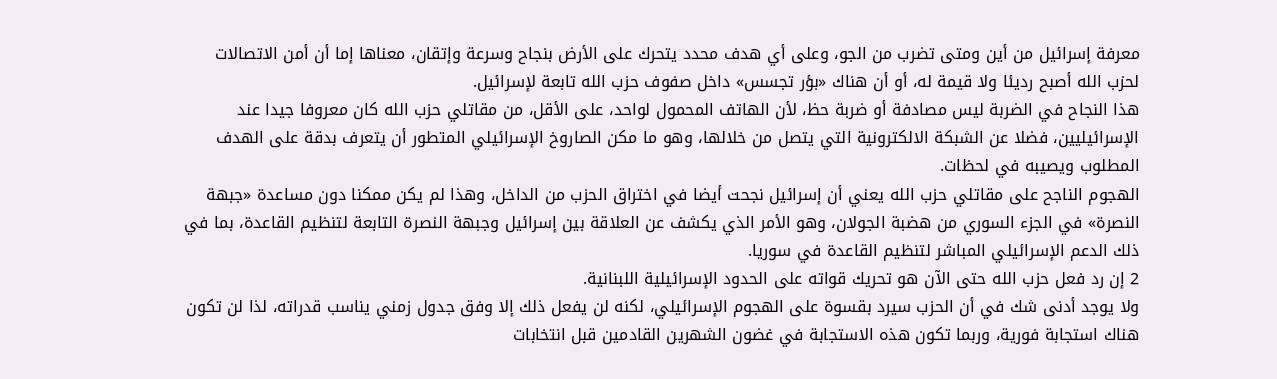معرفة إسرائيل من أين ومتى تضرب من الجو، وعلى أي هدف محدد يتحرك على الأرض بنجاح وسرعة وإتقان، معناها إما أن أمن الاتصالات لحزب الله أصبح رديئا ولا قيمة له، أو أن هناك «بؤر تجسس» داخل صفوف حزب الله تابعة لإسرائيل.
هذا النجاح في الضربة ليس مصادفة أو ضربة حظ، لأن الهاتف المحمول لواحد، على الأقل، من مقاتلي حزب الله كان معروفا جيدا عند الإسرائيليين، فضلا عن الشبكة الالكترونية التي يتصل من خلالها، وهو ما مكن الصاروخ الإسرائيلي المتطور أن يتعرف بدقة على الهدف المطلوب ويصيبه في لحظات.
الهجوم الناجح على مقاتلي حزب الله يعني أن إسرائيل نجحت أيضا في اختراق الحزب من الداخل، وهذا لم يكن ممكنا دون مساعدة «جبهة النصرة» في الجزء السوري من هضبة الجولان، وهو الأمر الذي يكشف عن العلاقة بين إسرائيل وجبهة النصرة التابعة لتنظيم القاعدة، بما في ذلك الدعم الإسرائيلي المباشر لتنظيم القاعدة في سوريا.
2 إن رد فعل حزب الله حتى الآن هو تحريك قواته على الحدود الإسرائيلية اللبنانية.
ولا يوجد أدنى شك في أن الحزب سيرد بقسوة على الهجوم الإسرائيلي، لكنه لن يفعل ذلك إلا وفق جدول زمني يناسب قدراته، لذا لن تكون هناك استجابة فورية، وربما تكون هذه الاستجابة في غضون الشهرين القادمين قبل انتخابات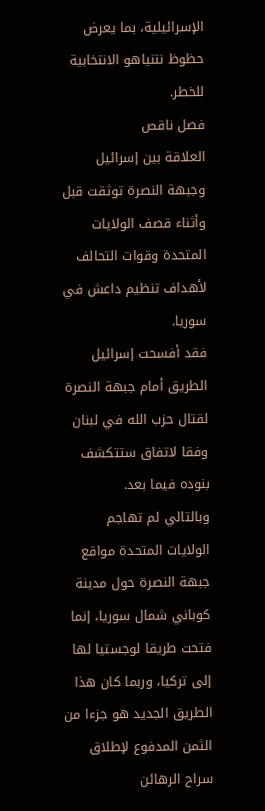الإسرائيلية، بما يعرض حظوظ نتنياهو الانتخابية للخطر.
فصل ناقص
العلاقة بين إسرائيل وجبهة النصرة توثقت قبل وأثناء قصف الولايات المتحدة وقوات التحالف لأهداف تنظيم داعش في سوريا.
فقد أفسحت إسرائيل الطريق أمام جبهة النصرة لقتال حزب الله في لبنان وفقا لاتفاق ستتكشف بنوده فيما بعد.
وبالتالي لم تهاجم الولايات المتحدة مواقع جبهة النصرة حول مدينة كوباني شمال سوريا، إنما فتحت طريقا لوجستيا لها إلى تركيا، وربما كان هذا الطريق الجديد هو جزءا من الثمن المدفوع لإطلاق سراح الرهائن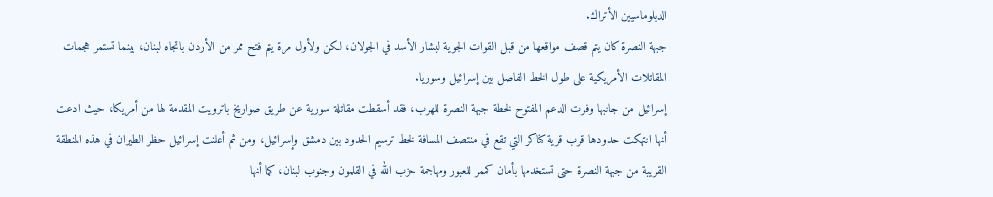الدبلوماسيين الأتراك.
جبهة النصرة كان يتم قصف مواقعها من قبل القوات الجوية لبشار الأسد في الجولان، لكن ولأول مرة يتم فتح ممر من الأردن باتجاه لبنان، بينما تستمر هجمات المقاتلات الأمريكية على طول الخط الفاصل بين إسرائيل وسوريا.
إسرائيل من جانبها وفرت الدعم المفتوح لخطة جبهة النصرة للهرب، فقد أسقطت مقاتلة سورية عن طريق صواريخ باترويت المقدمة لها من أمريكا، حيث ادعت أنها انتهكت حدودها قرب قرية كناكر التي تقع في منتصف المسافة لخط ترسيم الحدود بين دمشق وإسرائيل، ومن ثم أعلنت إسرائيل حظر الطيران في هذه المنطقة القريبة من جبهة النصرة حتى تستخدمها بأمان كممر للعبور ومهاجمة حزب الله في القلمون وجنوب لبنان، كما أنها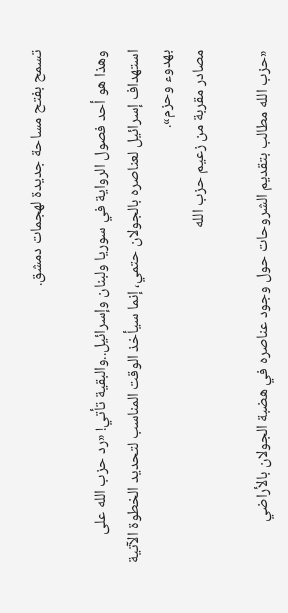تسمح بفتح مساحة جديدة لهجمات دمشق.

وهذا هو أحد فصول الرواية في سوريا ولبنان وإسرائيل..والبقية تأتي! «رد حزب الله على استهداف إسرائيل لعناصره بالجولان حتمي، إنما سيأخذ الوقت المناسب لتحديد الخطوة الآتية بهدوء وحزم».
مصادر مقربة من زعيم حزب الله

«حزب الله مطالب بتقديم الشروحات حول وجود عناصره في هضبة الجولان بالأراضي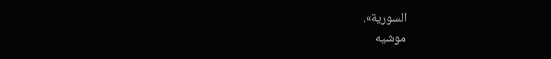السورية».
موشيه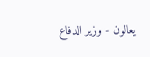يعالون - وزير الدفاع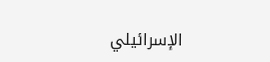الإسرائيلي